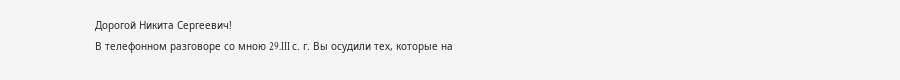Дорогой Никита Сергеевич!
В телефонном разговоре со мною 29.III с. г. Вы осудили тех, которые на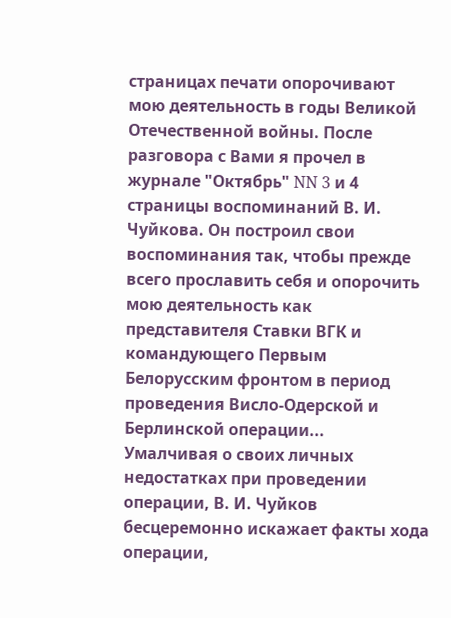страницах печати опорочивают мою деятельность в годы Великой Отечественной войны. После разговора с Вами я прочел в журнале "Октябрь" NN 3 и 4 страницы воспоминаний В. И. Чуйкова. Он построил свои воспоминания так, чтобы прежде всего прославить себя и опорочить мою деятельность как представителя Ставки ВГК и командующего Первым Белорусским фронтом в период проведения Висло-Одерской и Берлинской операции...
Умалчивая о своих личных недостатках при проведении операции, В. И. Чуйков бесцеремонно искажает факты хода операции,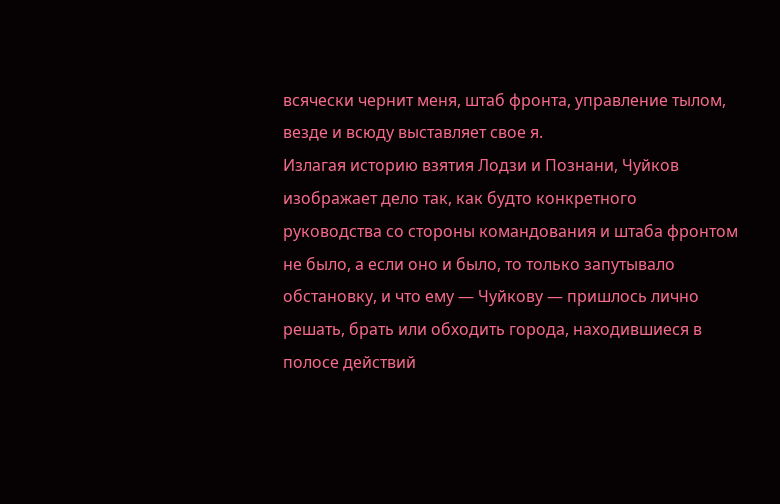всячески чернит меня, штаб фронта, управление тылом, везде и всюду выставляет свое я.
Излагая историю взятия Лодзи и Познани, Чуйков изображает дело так, как будто конкретного руководства со стороны командования и штаба фронтом не было, а если оно и было, то только запутывало обстановку, и что ему — Чуйкову — пришлось лично решать, брать или обходить города, находившиеся в полосе действий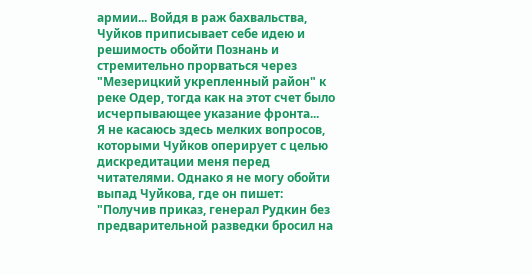армии... Войдя в раж бахвальства, Чуйков приписывает себе идею и решимость обойти Познань и стремительно прорваться через "Мезерицкий укрепленный район" к реке Одер, тогда как на этот счет было исчерпывающее указание фронта...
Я не касаюсь здесь мелких вопросов, которыми Чуйков оперирует с целью дискредитации меня перед читателями. Однако я не могу обойти выпад Чуйкова, где он пишет:
"Получив приказ, генерал Рудкин без предварительной разведки бросил на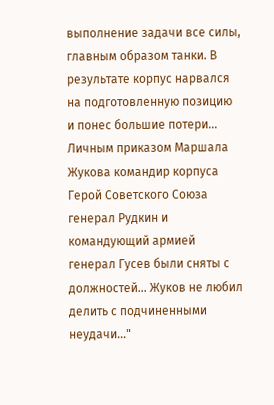выполнение задачи все силы, главным образом танки. В результате корпус нарвался на подготовленную позицию и понес большие потери... Личным приказом Маршала Жукова командир корпуса Герой Советского Союза генерал Рудкин и командующий армией генерал Гусев были сняты с должностей... Жуков не любил делить с подчиненными неудачи..."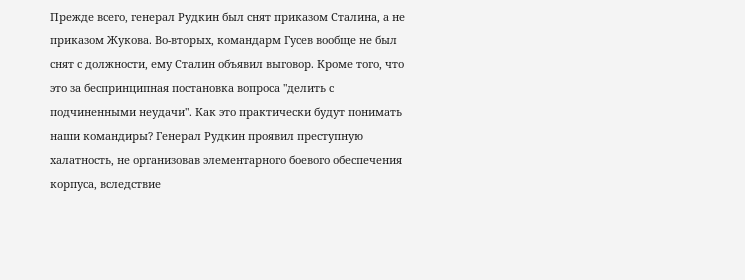Прежде всего, генерал Рудкин был снят приказом Сталина, а не приказом Жукова. Во-вторых, командарм Гусев вообще не был снят с должности, ему Сталин объявил выговор. Кроме того, что это за беспринципная постановка вопроса "делить с подчиненными неудачи". Как это практически будут понимать наши командиры? Генерал Рудкин проявил преступную халатность, не организовав элементарного боевого обеспечения корпуса, вследствие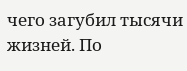чего загубил тысячи жизней. По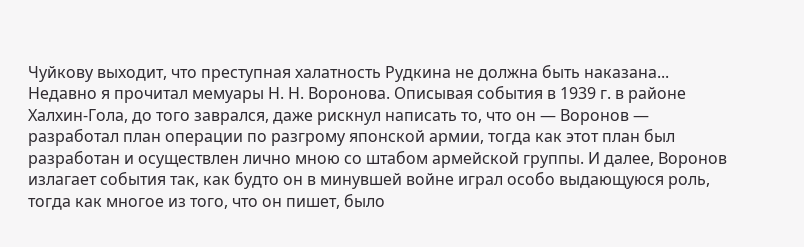Чуйкову выходит, что преступная халатность Рудкина не должна быть наказана...
Недавно я прочитал мемуары Н. Н. Воронова. Описывая события в 1939 г. в районе Халхин-Гола, до того заврался, даже рискнул написать то, что он — Воронов — разработал план операции по разгрому японской армии, тогда как этот план был разработан и осуществлен лично мною со штабом армейской группы. И далее, Воронов излагает события так, как будто он в минувшей войне играл особо выдающуюся роль, тогда как многое из того, что он пишет, было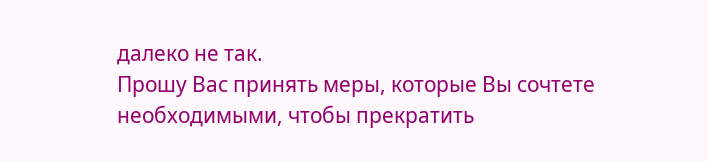далеко не так.
Прошу Вас принять меры, которые Вы сочтете необходимыми, чтобы прекратить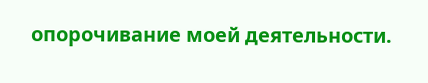опорочивание моей деятельности.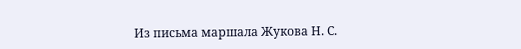Из письма маршала Жукова Н. С.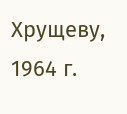Хрущеву, 1964 г.